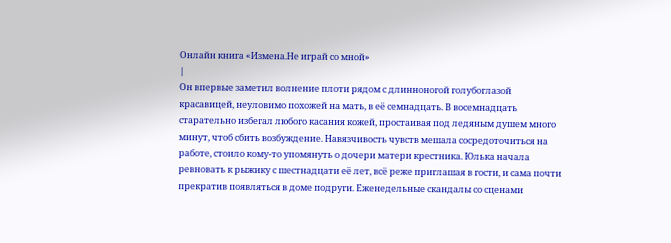Онлайн книга «Измена.Не играй со мной»
|
Он впервые заметил волнение плоти рядом с длинноногой голубоглазой красавицей, неуловимо похожей на мать, в её семнадцать. В восемнадцать старательно избегал любого касания кожей, простаивая под ледяным душем много минут, чтоб сбить возбуждение. Навязчивость чувств мешала сосредоточиться на работе, стоило кому-то упомянуть о дочери матери крестника. Юлька начала ревновать к рыжику с шестнадцати её лет, всё реже приглашая в гости, и сама почти прекратив появляться в доме подруги. Еженедельные скандалы со сценами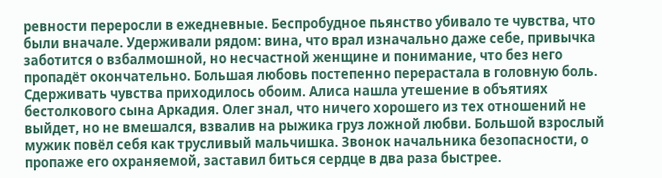ревности переросли в ежедневные. Беспробудное пьянство убивало те чувства, что были вначале. Удерживали рядом: вина, что врал изначально даже себе, привычка заботится о взбалмошной, но несчастной женщине и понимание, что без него пропадёт окончательно. Большая любовь постепенно перерастала в головную боль. Сдерживать чувства приходилось обоим. Алиса нашла утешение в объятиях бестолкового сына Аркадия. Олег знал, что ничего хорошего из тех отношений не выйдет, но не вмешался, взвалив на рыжика груз ложной любви. Большой взрослый мужик повёл себя как трусливый мальчишка. Звонок начальника безопасности, о пропаже его охраняемой, заставил биться сердце в два раза быстрее.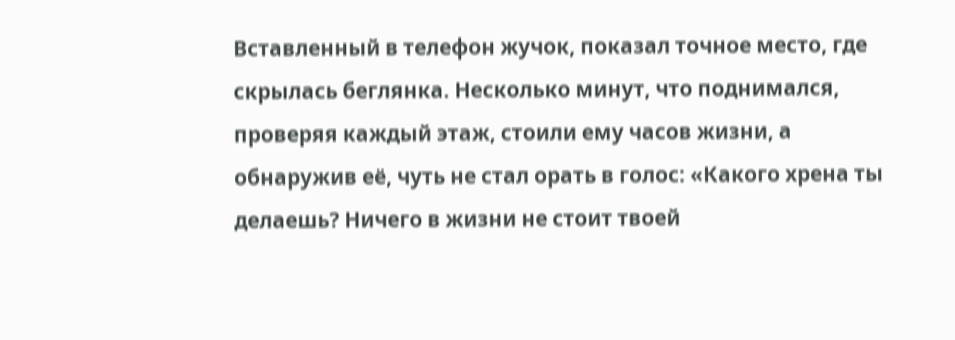Вставленный в телефон жучок, показал точное место, где скрылась беглянка. Несколько минут, что поднимался, проверяя каждый этаж, стоили ему часов жизни, а обнаружив её, чуть не стал орать в голос: «Какого хрена ты делаешь? Ничего в жизни не стоит твоей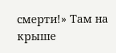смерти!» Там на крыше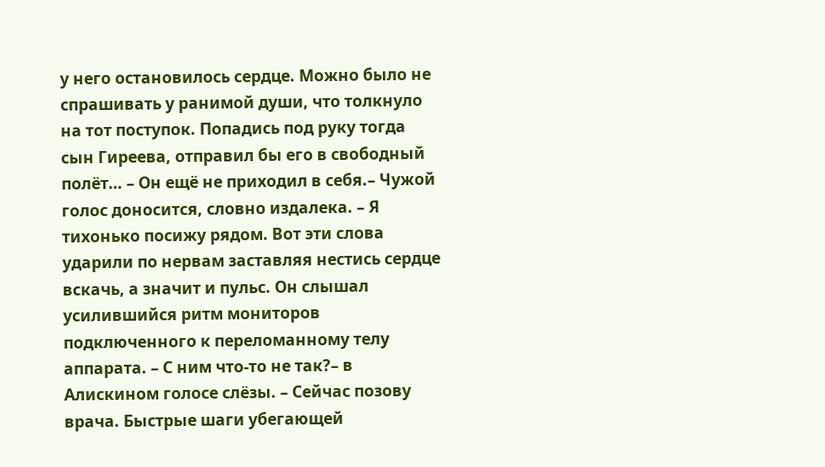у него остановилось сердце. Можно было не спрашивать у ранимой души, что толкнуло на тот поступок. Попадись под руку тогда сын Гиреева, отправил бы его в свободный полёт… – Он ещё не приходил в себя.– Чужой голос доносится, словно издалека. – Я тихонько посижу рядом. Вот эти слова ударили по нервам заставляя нестись сердце вскачь, а значит и пульс. Он слышал усилившийся ритм мониторов подключенного к переломанному телу аппарата. – С ним что-то не так?– в Алискином голосе слёзы. – Сейчас позову врача. Быстрые шаги убегающей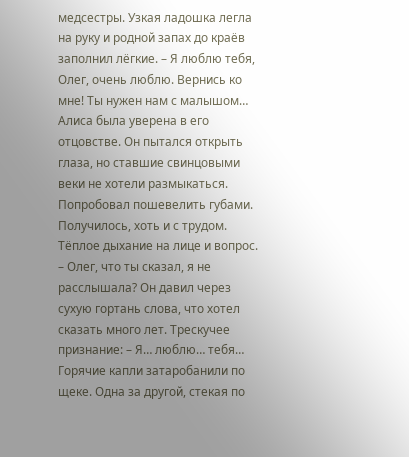медсестры. Узкая ладошка легла на руку и родной запах до краёв заполнил лёгкие. – Я люблю тебя, Олег, очень люблю. Вернись ко мне! Ты нужен нам с малышом… Алиса была уверена в его отцовстве. Он пытался открыть глаза, но ставшие свинцовыми веки не хотели размыкаться. Попробовал пошевелить губами. Получилось, хоть и с трудом. Тёплое дыхание на лице и вопрос. – Олег, что ты сказал, я не расслышала? Он давил через сухую гортань слова, что хотел сказать много лет. Трескучее признание: – Я… люблю… тебя… Горячие капли затаробанили по щеке. Одна за другой, стекая по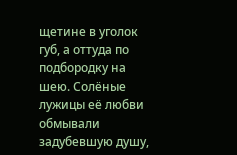щетине в уголок губ, а оттуда по подбородку на шею. Солёные лужицы её любви обмывали задубевшую душу,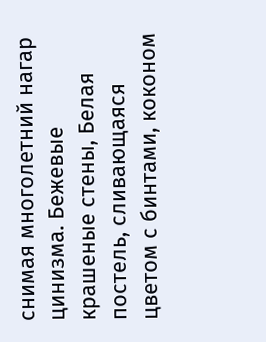снимая многолетний нагар цинизма. Бежевые крашеные стены, Белая постель, сливающаяся цветом с бинтами, коконом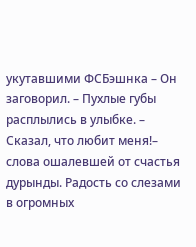укутавшими ФСБэшнка – Он заговорил. – Пухлые губы расплылись в улыбке. – Сказал, что любит меня!– слова ошалевшей от счастья дурынды. Радость со слезами в огромных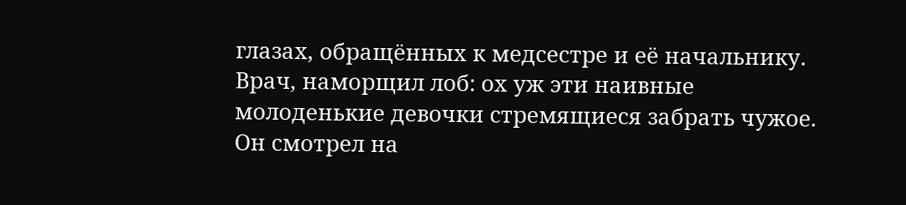глазах, обращённых к медсестре и её начальнику. Врач, наморщил лоб: ох уж эти наивные молоденькие девочки стремящиеся забрать чужое. Он смотрел на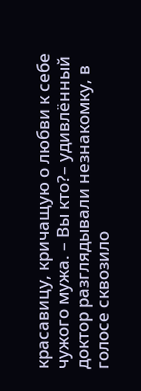красавицу, кричащую о любви к себе чужого мужа. – Вы кто?– удивлённый доктор разглядывали незнакомку, в голосе сквозило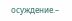осуждение.–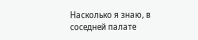Насколько я знаю, в соседней палате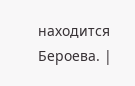находится Бероева. |